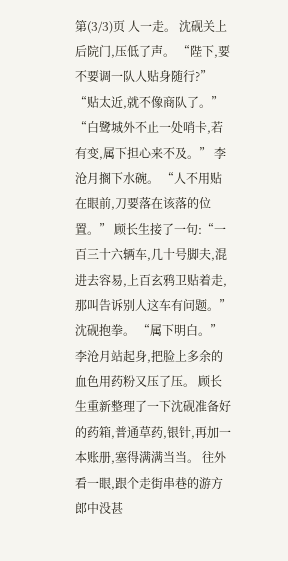第(3/3)页 人一走。 沈砚关上后院门,压低了声。 “陛下,要不要调一队人贴身随行?” “贴太近,就不像商队了。” “白鹭城外不止一处哨卡,若有变,属下担心来不及。” 李沧月搁下水碗。 “人不用贴在眼前,刀要落在该落的位置。” 顾长生接了一句:“一百三十六辆车,几十号脚夫,混进去容易,上百玄鸦卫贴着走,那叫告诉别人这车有问题。” 沈砚抱拳。 “属下明白。” 李沧月站起身,把脸上多余的血色用药粉又压了压。 顾长生重新整理了一下沈砚准备好的药箱,普通草药,银针,再加一本账册,塞得满满当当。 往外看一眼,跟个走街串巷的游方郎中没甚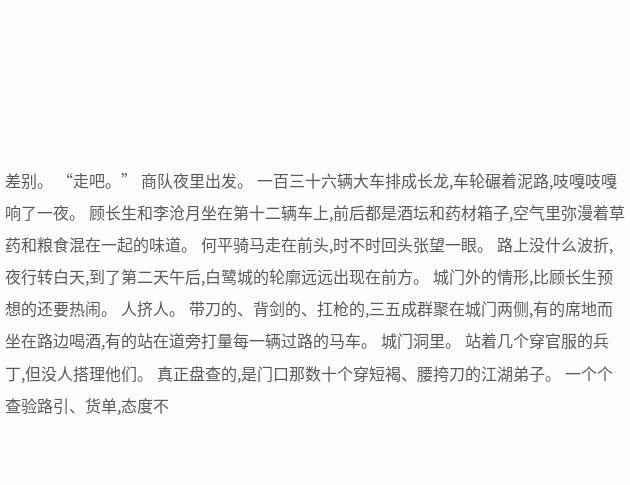差别。 “走吧。” 商队夜里出发。 一百三十六辆大车排成长龙,车轮碾着泥路,吱嘎吱嘎响了一夜。 顾长生和李沧月坐在第十二辆车上,前后都是酒坛和药材箱子,空气里弥漫着草药和粮食混在一起的味道。 何平骑马走在前头,时不时回头张望一眼。 路上没什么波折,夜行转白天,到了第二天午后,白鹭城的轮廓远远出现在前方。 城门外的情形,比顾长生预想的还要热闹。 人挤人。 带刀的、背剑的、扛枪的,三五成群聚在城门两侧,有的席地而坐在路边喝酒,有的站在道旁打量每一辆过路的马车。 城门洞里。 站着几个穿官服的兵丁,但没人搭理他们。 真正盘查的,是门口那数十个穿短褐、腰挎刀的江湖弟子。 一个个查验路引、货单,态度不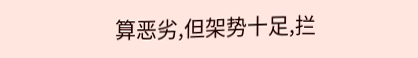算恶劣,但架势十足,拦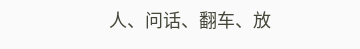人、问话、翻车、放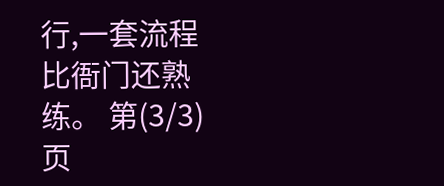行,一套流程比衙门还熟练。 第(3/3)页